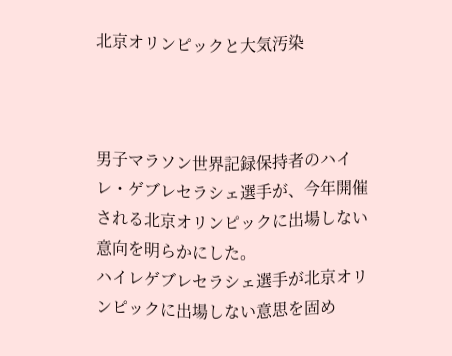北京オリンピックと大気汚染



男子マラソン世界記録保持者のハイレ・ゲブレセラシェ選手が、今年開催される北京オリンピックに出場しない意向を明らかにした。
ハイレゲブレセラシェ選手が北京オリンピックに出場しない意思を固め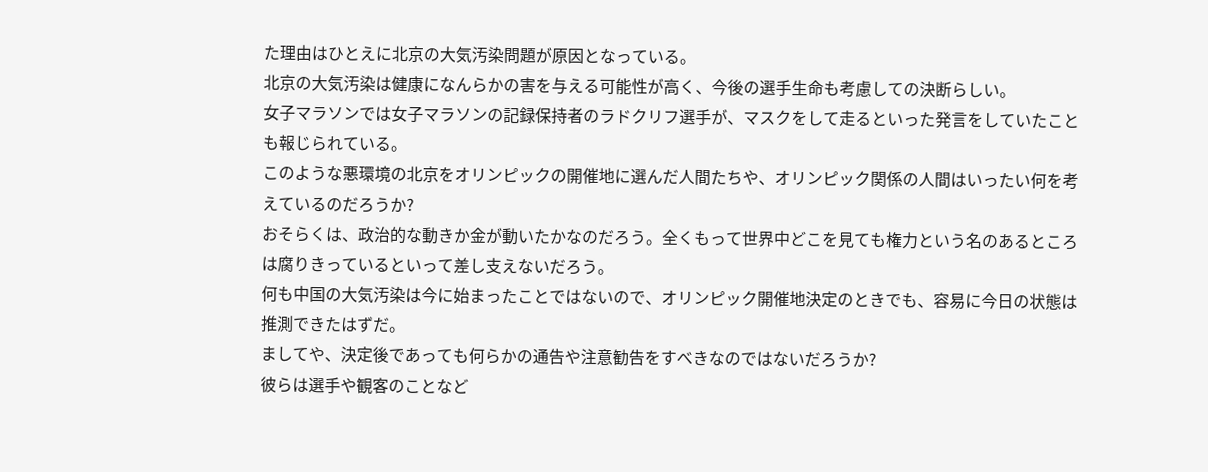た理由はひとえに北京の大気汚染問題が原因となっている。
北京の大気汚染は健康になんらかの害を与える可能性が高く、今後の選手生命も考慮しての決断らしい。
女子マラソンでは女子マラソンの記録保持者のラドクリフ選手が、マスクをして走るといった発言をしていたことも報じられている。
このような悪環境の北京をオリンピックの開催地に選んだ人間たちや、オリンピック関係の人間はいったい何を考えているのだろうか?
おそらくは、政治的な動きか金が動いたかなのだろう。全くもって世界中どこを見ても権力という名のあるところは腐りきっているといって差し支えないだろう。
何も中国の大気汚染は今に始まったことではないので、オリンピック開催地決定のときでも、容易に今日の状態は推測できたはずだ。
ましてや、決定後であっても何らかの通告や注意勧告をすべきなのではないだろうか?
彼らは選手や観客のことなど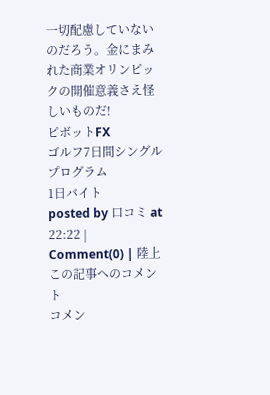一切配慮していないのだろう。金にまみれた商業オリンピックの開催意義さえ怪しいものだ!
ピボットFX
ゴルフ7日間シングルプログラム
1日バイト
posted by 口コミ at 22:22 | Comment(0) | 陸上
この記事へのコメント
コメン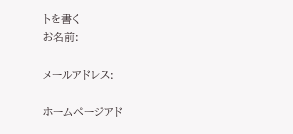トを書く
お名前:

メールアドレス:

ホームページアド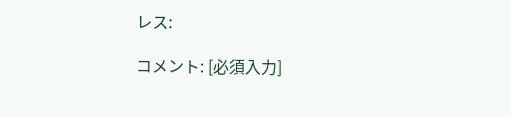レス:

コメント: [必須入力]